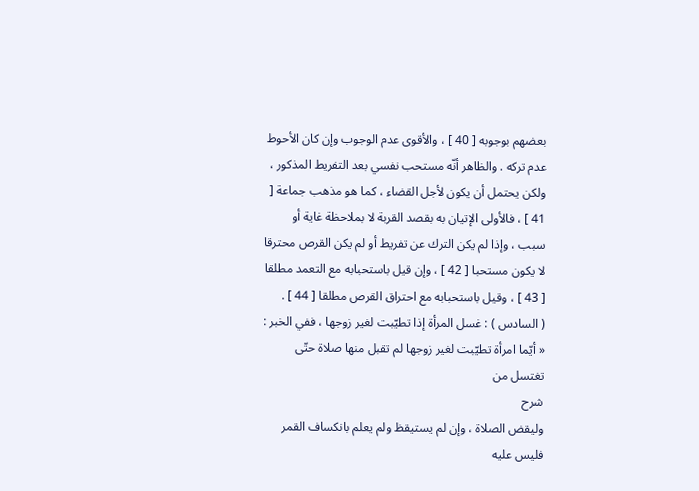بعضهم بوجوبه [ 40 ] ، والأقوى عدم الوجوب وإن كان الأحوط عدم تركه . والظاهر أنّه مستحب نفسي بعد التفريط المذكور ، ولكن يحتمل أن يكون لأجل القضاء ، كما هو مذهب جماعة [ 41 ] ، فالأولى الإتيان به بقصد القربة لا بملاحظة غاية أو سبب ، وإذا لم يكن الترك عن تفريط أو لم يكن القرص محترقا لا يكون مستحبا [ 42 ] ، وإن قيل باستحبابه مع التعمد مطلقا [ 43 ] ، وقيل باستحبابه مع احتراق القرص مطلقا [ 44 ] .
( السادس ) : غسل المرأة إذا تطيّبت لغير زوجها ، ففي الخبر :
« أيّما امرأة تطيّبت لغير زوجها لم تقبل منها صلاة حتّى تغتسل من
شرح
وليقض الصلاة ، وإن لم يستيقظ ولم يعلم بانكساف القمر فليس عليه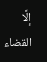إلَّا القضاء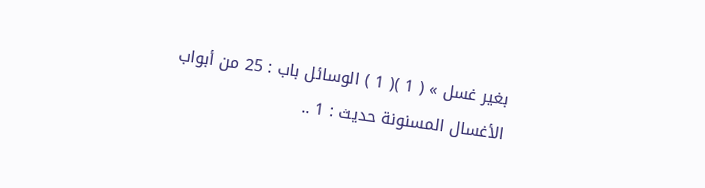بغير غسل » ( 1 )( 1 ) الوسائل باب : 25 من أبواب الأغسال المسنونة حديث : 1 ..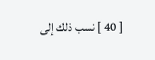[ 40 ] نسب ذلك إلى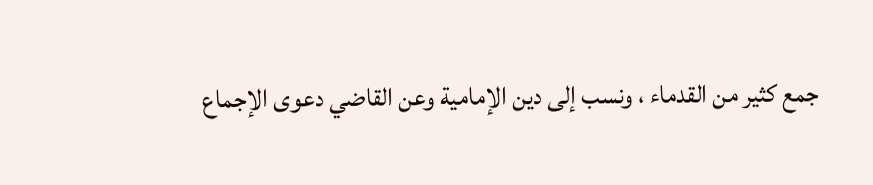جمع كثير من القدماء ، ونسب إلى دين الإمامية وعن القاضي دعوى الإجماع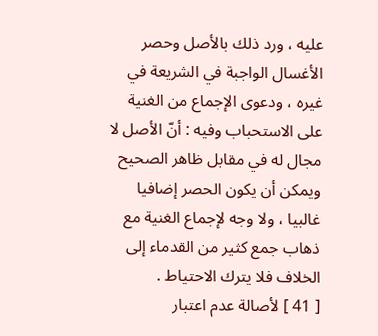عليه ، ورد ذلك بالأصل وحصر الأغسال الواجبة في الشريعة في غيره ، ودعوى الإجماع من الغنية على الاستحباب وفيه : أنّ الأصل لا مجال له في مقابل ظاهر الصحيح ويمكن أن يكون الحصر إضافيا غالبيا ، ولا وجه لإجماع الغنية مع ذهاب جمع كثير من القدماء إلى الخلاف فلا يترك الاحتياط .
[ 41 ] لأصالة عدم اعتبار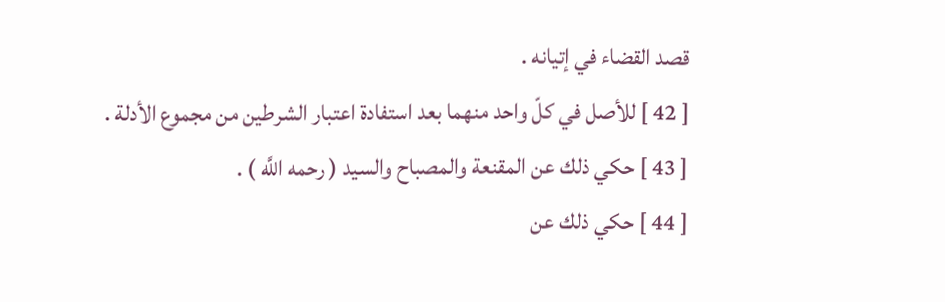قصد القضاء في إتيانه .
[ 42 ] للأصل في كلّ واحد منهما بعد استفادة اعتبار الشرطين من مجموع الأدلة .
[ 43 ] حكي ذلك عن المقنعة والمصباح والسيد ( رحمه اللَّه ) .
[ 44 ] حكي ذلك عن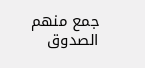جمع منهم الصدوق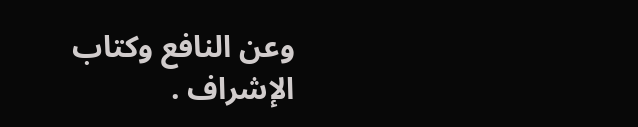وعن النافع وكتاب الإشراف .